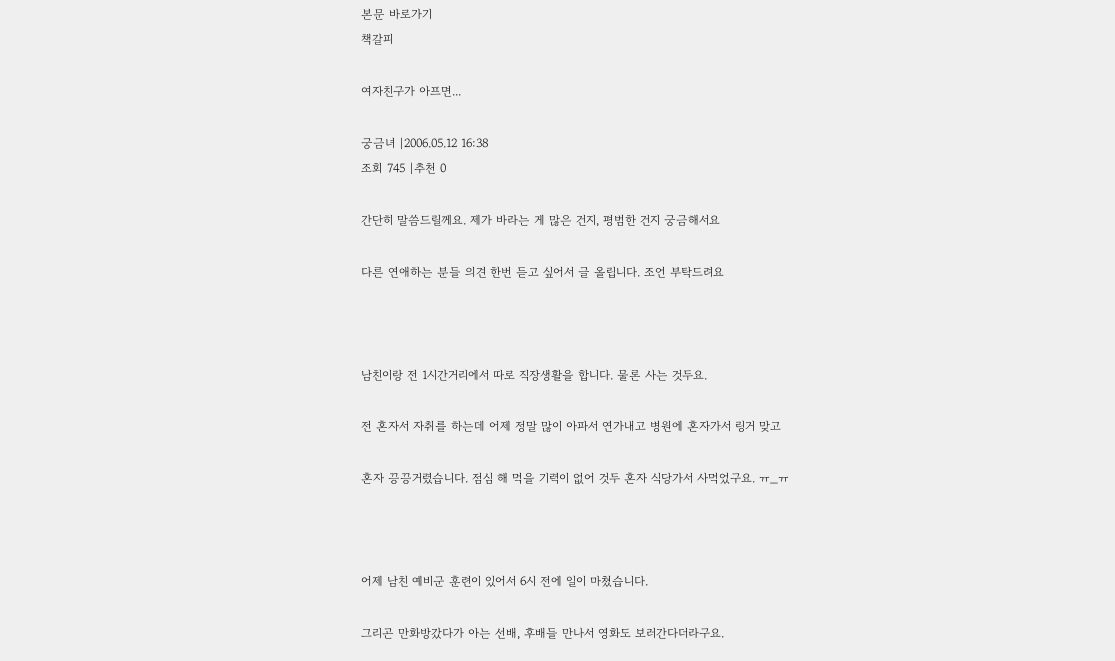본문 바로가기
책갈피

여자친구가 아프면...

궁금녀 |2006.05.12 16:38
조회 745 |추천 0

간단히 말씀드릴께요. 제가 바라는 게 많은 건지, 평범한 건지 궁금해서요

다른 연애하는 분들 의견 한번 듣고 싶어서 글 올립니다. 조언 부탁드려요



남친이랑 전 1시간거리에서 따로 직장생활을 합니다. 물론 사는 것두요.

전 혼자서 자취를 하는데 어제 정말 많이 아파서 연가내고 병원에 혼자가서 링거 맞고

혼자 끙끙거렸습니다. 점심 해 먹을 기력이 없어 것두 혼자 식당가서 사먹었구요. ㅠ_ㅠ



어제 남친 예비군 훈련이 있어서 6시 전에 일이 마쳤습니다.

그리곤 만화방갔다가 아는 선배, 후배들 만나서 영화도 보러간다더라구요.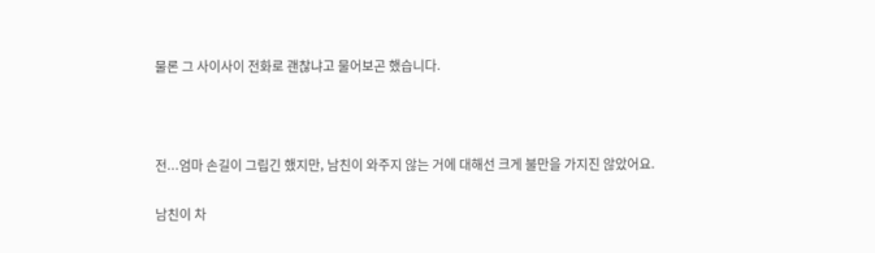물론 그 사이사이 전화로 괜찮냐고 물어보곤 했습니다.



전...엄마 손길이 그립긴 했지만, 남친이 와주지 않는 거에 대해선 크게 불만을 가지진 않았어요.

남친이 차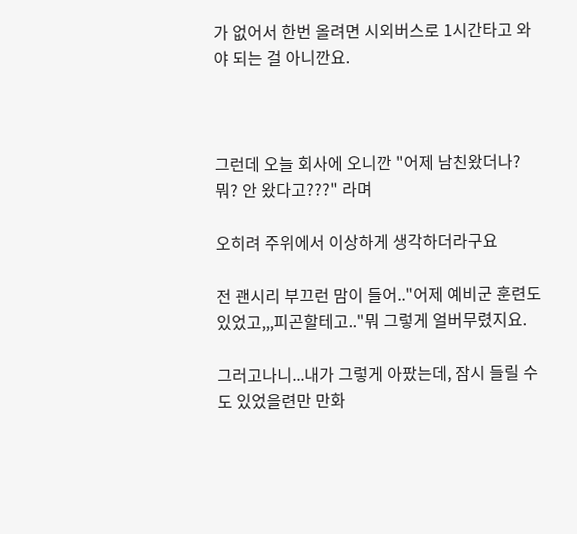가 없어서 한번 올려면 시외버스로 1시간타고 와야 되는 걸 아니깐요.



그런데 오늘 회사에 오니깐 "어제 남친왔더나? 뭐? 안 왔다고???" 라며

오히려 주위에서 이상하게 생각하더라구요

전 괜시리 부끄런 맘이 들어.."어제 예비군 훈련도 있었고,,,피곤할테고.."뭐 그렇게 얼버무렸지요.

그러고나니...내가 그렇게 아팠는데, 잠시 들릴 수도 있었을련만 만화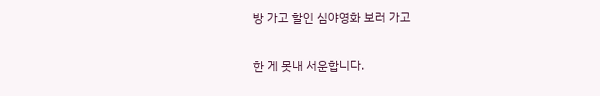방 가고 할인 심야영화 보러 가고

한 게 못내 서운합니다.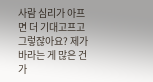사람 심리가 아프면 더 기대고프고 그렇잖아요? 제가 바라는 게 많은 건가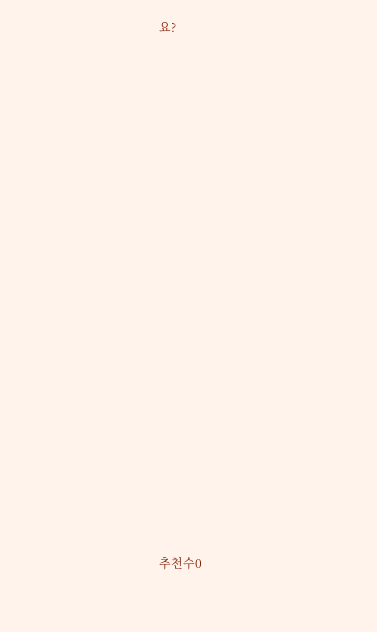요?





















추천수0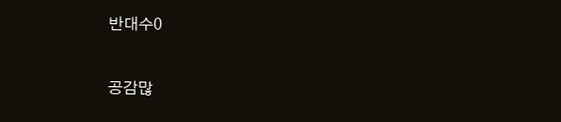반대수0

공감많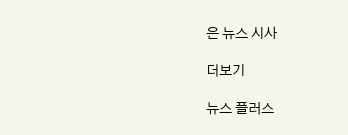은 뉴스 시사

더보기

뉴스 플러스